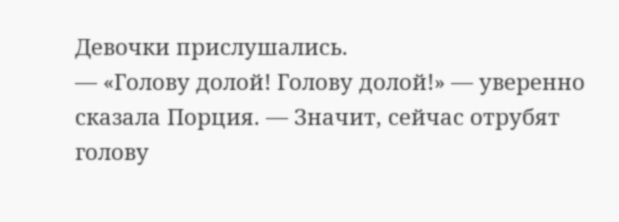Девочки прислушались.
— «Голову долой! Голову долой!» — уверенно сказала Порция. — Значит, сейчас отрубят голову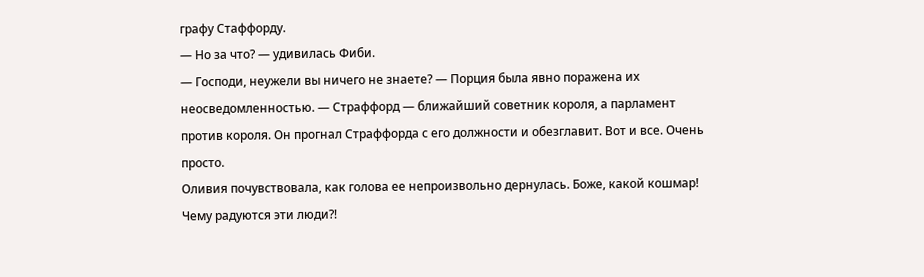графу Стаффорду.
— Но за что? — удивилась Фиби.
— Господи, неужели вы ничего не знаете? — Порция была явно поражена их неосведомленностью. — Страффорд — ближайший советник короля, а парламент против короля. Он прогнал Страффорда с его должности и обезглавит. Вот и все. Очень просто.
Оливия почувствовала, как голова ее непроизвольно дернулась. Боже, какой кошмар! Чему радуются эти люди?!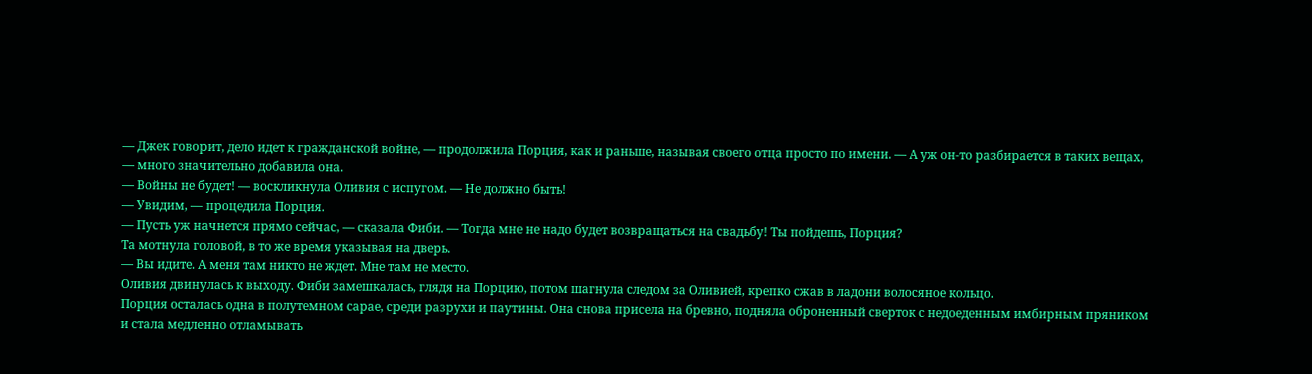— Джек говорит, дело идет к гражданской войне, — продолжила Порция, как и раньше, называя своего отца просто по имени. — А уж он-то разбирается в таких вещах, — много значительно добавила она.
— Войны не будет! — воскликнула Оливия с испугом. — Не должно быть!
— Увидим, — процедила Порция.
— Пусть уж начнется прямо сейчас, — сказала Фиби. — Тогда мне не надо будет возвращаться на свадьбу! Ты пойдешь, Порция?
Та мотнула головой, в то же время указывая на дверь.
— Вы идите. А меня там никто не ждет. Мне там не место.
Оливия двинулась к выходу. Фиби замешкалась, глядя на Порцию, потом шагнула следом за Оливией, крепко сжав в ладони волосяное кольцо.
Порция осталась одна в полутемном сарае, среди разрухи и паутины. Она снова присела на бревно, подняла оброненный сверток с недоеденным имбирным пряником и стала медленно отламывать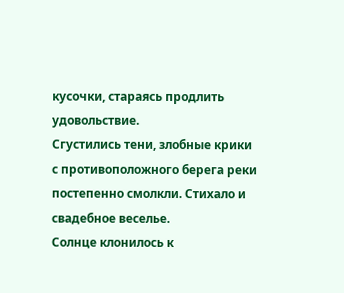кусочки, стараясь продлить удовольствие.
Сгустились тени, злобные крики с противоположного берега реки постепенно смолкли. Стихало и свадебное веселье.
Солнце клонилось к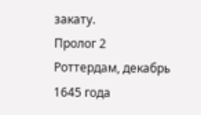закату.
Пролог 2
Роттердам, декабрь 1645 года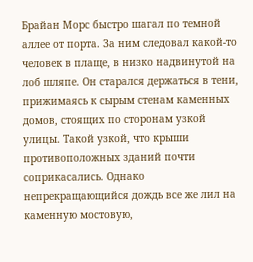Брайан Морс быстро шагал по темной аллее от порта. За ним следовал какой-то человек в плаще, в низко надвинутой на лоб шляпе. Он старался держаться в тени, прижимаясь к сырым стенам каменных домов, стоящих по сторонам узкой улицы. Такой узкой, что крыши противоположных зданий почти соприкасались. Однако непрекращающийся дождь все же лил на каменную мостовую,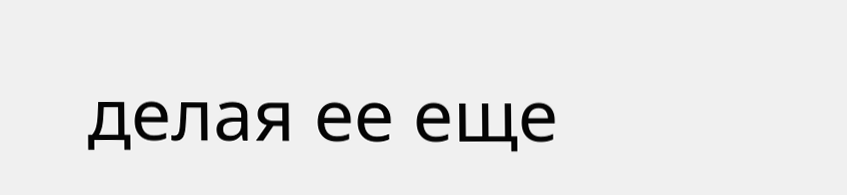делая ее еще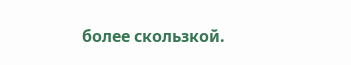более скользкой.